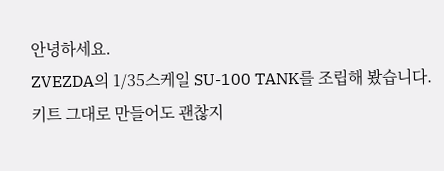안녕하세요.
ZVEZDA의 1/35스케일 SU-100 TANK를 조립해 봤습니다.
키트 그대로 만들어도 괜찮지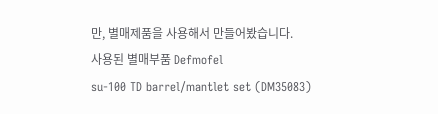만, 별매제품을 사용해서 만들어봤습니다.
사용된 별매부품 Defmofel
su-100 TD barrel/mantlet set (DM35083)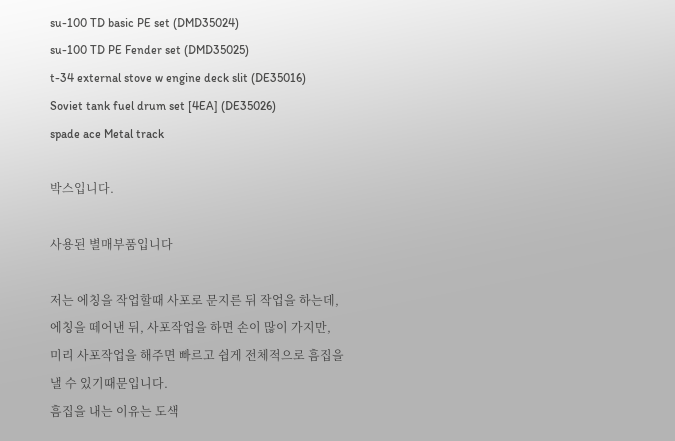su-100 TD basic PE set (DMD35024)
su-100 TD PE Fender set (DMD35025)
t-34 external stove w engine deck slit (DE35016)
Soviet tank fuel drum set [4EA] (DE35026)
spade ace Metal track

박스입니다.

사용된 별매부품입니다

저는 에칭을 작업할때 사포로 문지른 뒤 작업을 하는데, 에칭을 떼어낸 뒤, 사포작업을 하면 손이 많이 가지만,
미리 사포작업을 해주면 빠르고 쉽게 전체적으로 흠집을 낼 수 있기때문입니다.
흠집을 내는 이유는 도색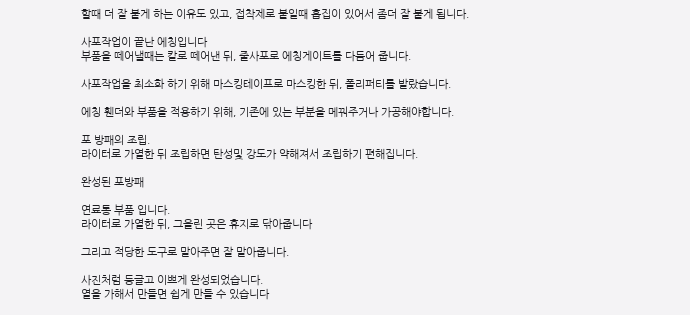할때 더 잘 붙게 하는 이유도 있고, 접착제로 붙일때 흡집이 있어서 좀더 잘 붙게 됩니다.

사포작업이 끝난 에칭입니다
부품을 떼어낼때는 칼로 떼어낸 뒤, 줄사포로 에칭게이트를 다듬어 줍니다.

사포작업을 최소화 하기 위해 마스킹테이프로 마스킹한 뒤, 폴리퍼티를 발랐습니다.

에칭 휀더와 부품을 적용하기 위해, 기존에 있는 부분을 메꿔주거나 가공해야합니다.

포 방패의 조립.
라이터로 가열한 뒤 조립하면 탄성및 강도가 약해져서 조립하기 편해집니다.

완성된 포방패

연료통 부품 입니다.
라이터로 가열한 뒤, 그을린 곳은 휴지로 닦아줍니다

그리고 적당한 도구로 말아주면 잘 말아줍니다.

사진처럼 둥글고 이쁘게 완성되었습니다.
열을 가해서 만들면 쉽게 만들 수 있습니다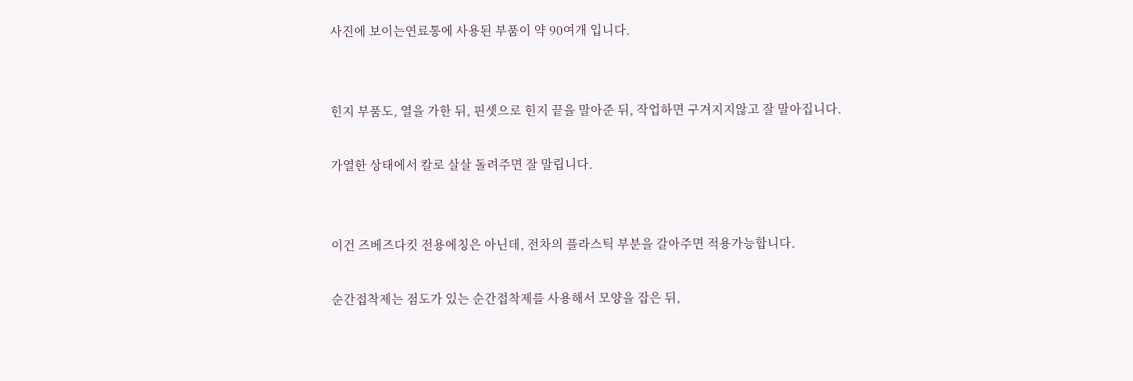사진에 보이는연료통에 사용된 부품이 약 90여개 입니다.


힌지 부품도, 열을 가한 뒤, 핀셋으로 힌지 끝을 말아준 뒤, 작업하면 구겨지지않고 잘 말아집니다.

가열한 상태에서 칼로 살살 돌려주면 잘 말립니다.


이건 즈베즈다킷 전용에칭은 아닌데, 전차의 플라스틱 부분을 갈아주면 적용가능합니다.

순간접착제는 점도가 있는 순간접착제를 사용해서 모양을 잡은 뒤,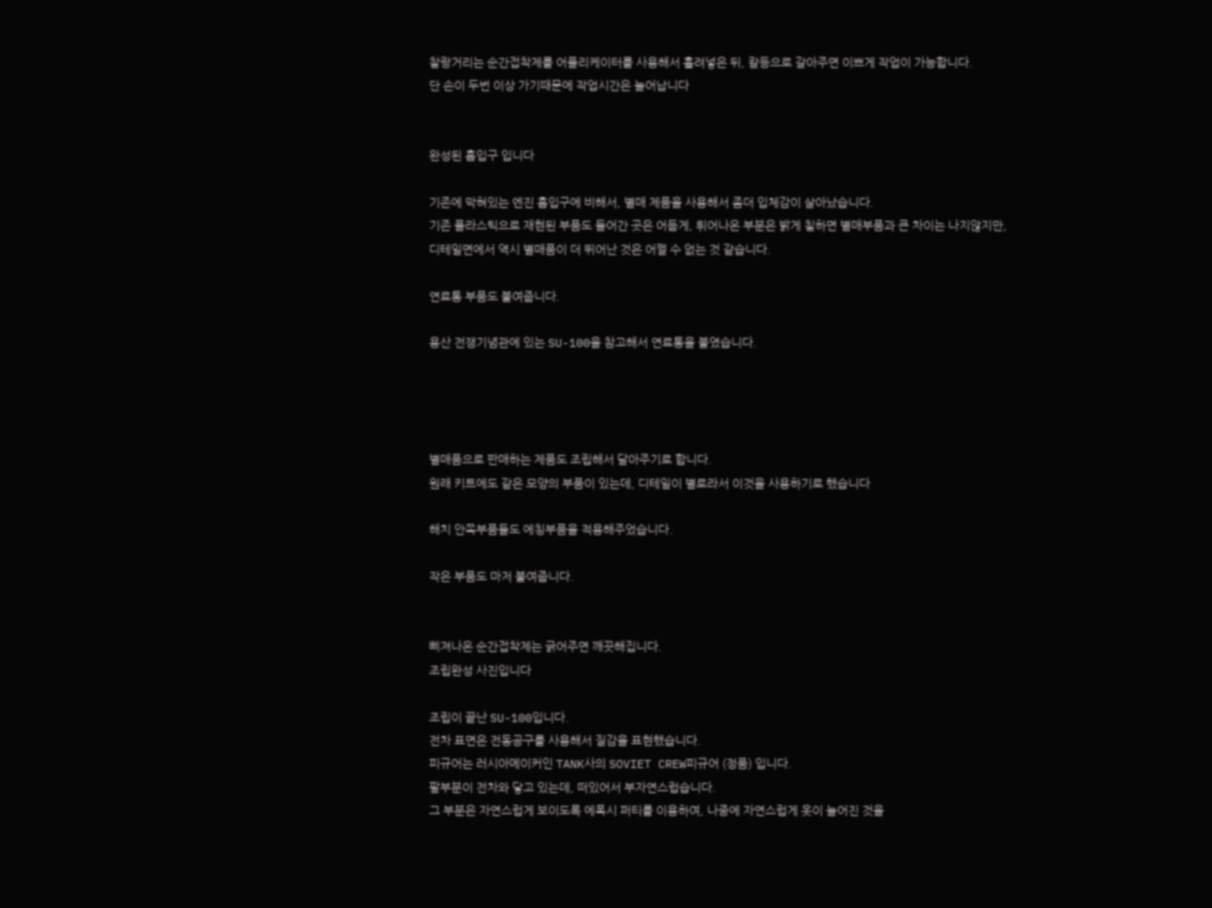찰랑거리는 순간접착제를 어플리케이터를 사용해서 흘려넣은 뒤, 칼등으로 갈아주면 이쁘게 작업이 가능합니다.
단 손이 두번 이상 가기때문에 작업시간은 늘어납니다


완성된 흡입구 입니다

기존에 막혀있는 엔진 흡입구에 비해서, 별매 제품을 사용해서 좀더 입체감이 살아났습니다.
기존 플라스틱으로 재현된 부품도 들어간 곳은 어둡게, 튀어나온 부분은 밝게 칠하면 별매부품과 큰 차이는 나지않지만,
디테일면에서 역시 별매품이 더 뛰어난 것은 어쩔 수 없는 것 같습니다.

연료통 부품도 붙여줍니다.

용산 전쟁기념관에 있는 SU-100을 참고해서 연료통을 붙였습니다.




별매품으로 판매하는 제품도 조립해서 달아주기로 합니다.
원래 키트에도 같은 모양의 부품이 있는데, 디테일이 별로라서 이것을 사용하기로 했습니다

해치 안쪽부품들도 에칭부품을 적용해주었습니다.

작은 부품도 마저 붙여줍니다.


삐져나온 순간접착제는 긁어주면 깨끗해집니다.
조립완성 사진입니다

조립이 끝난 SU-100입니다.
전차 표면은 전동공구를 사용해서 질감을 표현했습니다.
피규어는 러시아메이커인 TANK사의 SOVIET CREW피규어 (정품) 입니다.
팔부분이 전차와 닿고 있는데, 떠있어서 부자연스럽습니다.
그 부분은 자연스럽게 보이도록 에폭시 퍼티를 이용하여, 나중에 자연스럽게 옷이 늘어진 것을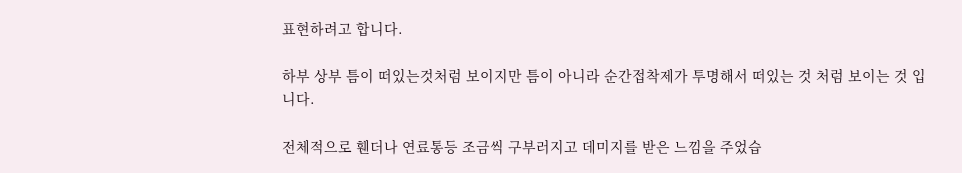표현하려고 합니다.

하부 상부 틈이 떠있는것처럼 보이지만 틈이 아니라 순간접착제가 투명해서 떠있는 것 처럼 보이는 것 입니다.

전체적으로 휀더나 연료통등 조금씩 구부러지고 데미지를 받은 느낌을 주었습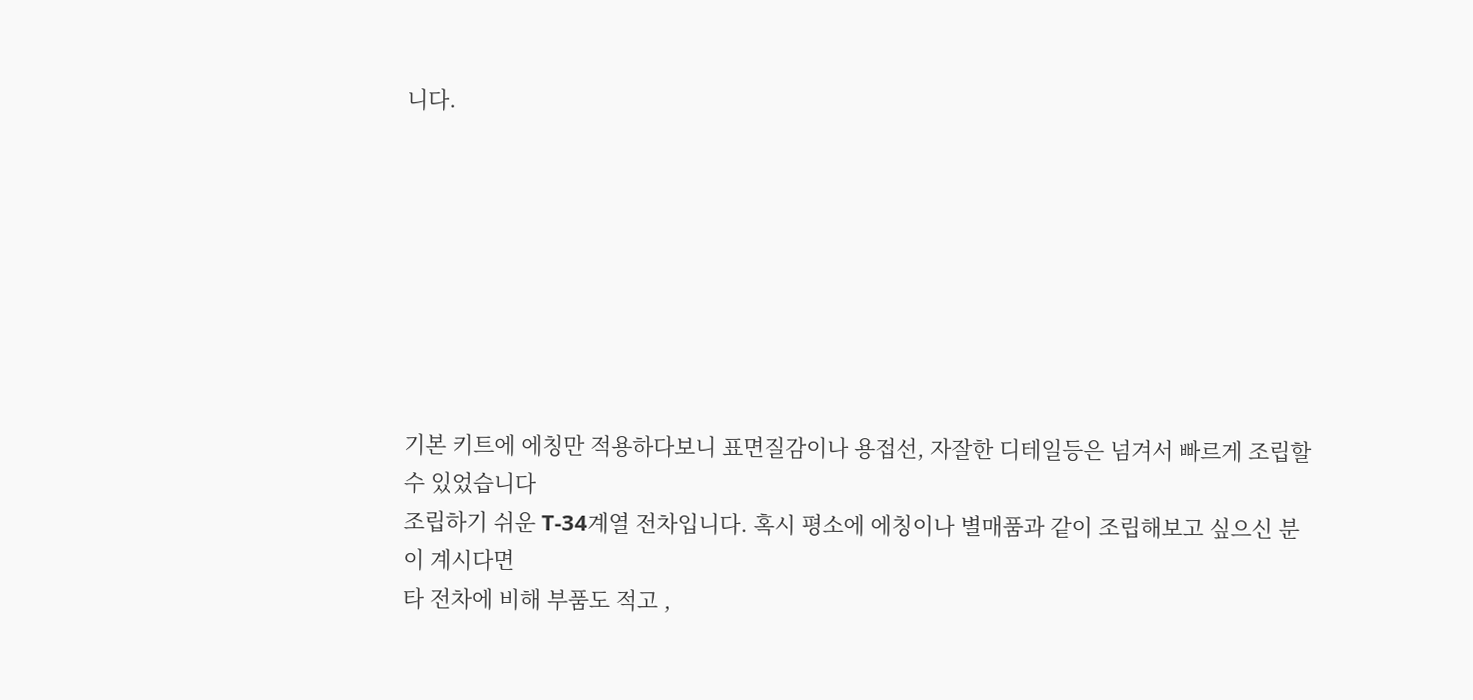니다.








기본 키트에 에칭만 적용하다보니 표면질감이나 용접선, 자잘한 디테일등은 넘겨서 빠르게 조립할 수 있었습니다
조립하기 쉬운 T-34계열 전차입니다. 혹시 평소에 에칭이나 별매품과 같이 조립해보고 싶으신 분이 계시다면
타 전차에 비해 부품도 적고 ,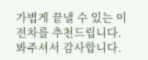가볍게 끝낼 수 있는 이 전차를 추천드립니다.
봐주셔서 감사합니다.